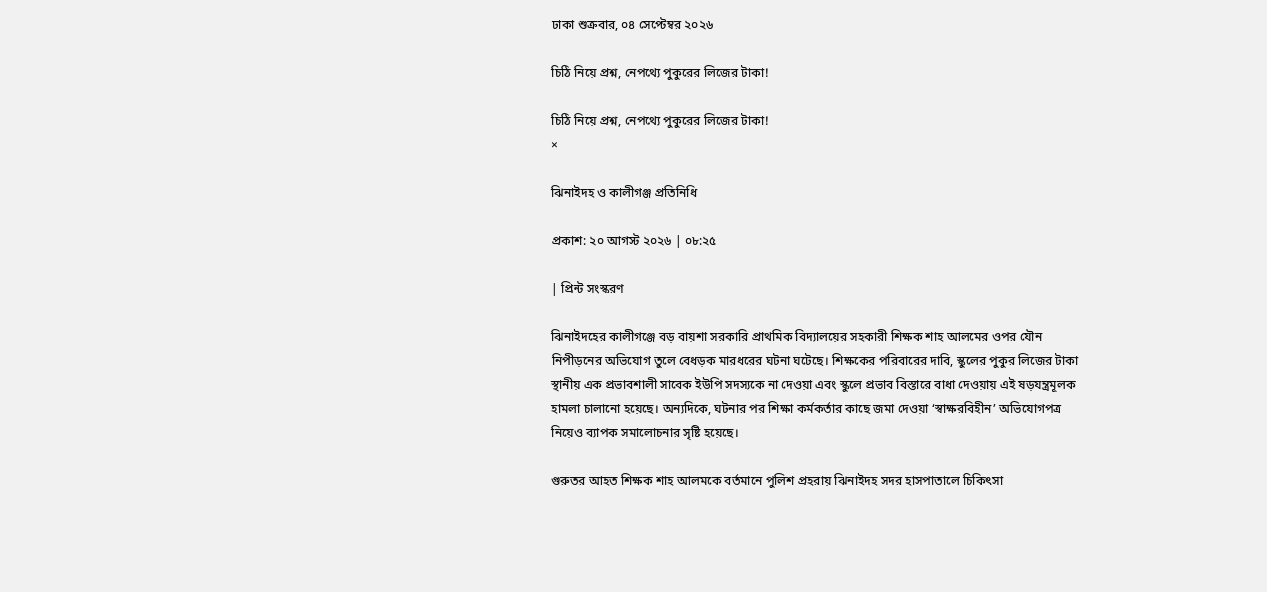ঢাকা শুক্রবার, ০৪ সেপ্টেম্বর ২০২৬

চিঠি নিয়ে প্রশ্ন, নেপথ্যে পুকুরের লিজের টাকা!

চিঠি নিয়ে প্রশ্ন, নেপথ্যে পুকুরের লিজের টাকা!
×

ঝিনাইদহ ও কালীগঞ্জ প্রতিনিধি

প্রকাশ: ২০ আগস্ট ২০২৬ | ০৮:২৫

| প্রিন্ট সংস্করণ

ঝিনাইদহের কালীগঞ্জে বড় বায়শা সরকারি প্রাথমিক বিদ্যালয়ের সহকারী শিক্ষক শাহ আলমের ওপর যৌন নিপীড়নের অভিযোগ তুলে বেধড়ক মারধরের ঘটনা ঘটেছে। শিক্ষকের পরিবারের দাবি, স্কুলের পুকুর লিজের টাকা স্থানীয় এক প্রভাবশালী সাবেক ইউপি সদস্যকে না দেওয়া এবং স্কুলে প্রভাব বিস্তারে বাধা দেওয়ায় এই ষড়যন্ত্রমূলক হামলা চালানো হয়েছে। অন্যদিকে, ঘটনার পর শিক্ষা কর্মকর্তার কাছে জমা দেওয়া ‘স্বাক্ষরবিহীন’ অভিযোগপত্র নিয়েও ব্যাপক সমালোচনার সৃষ্টি হয়েছে।

গুরুতর আহত শিক্ষক শাহ আলমকে বর্তমানে পুলিশ প্রহরায় ঝিনাইদহ সদর হাসপাতালে চিকিৎসা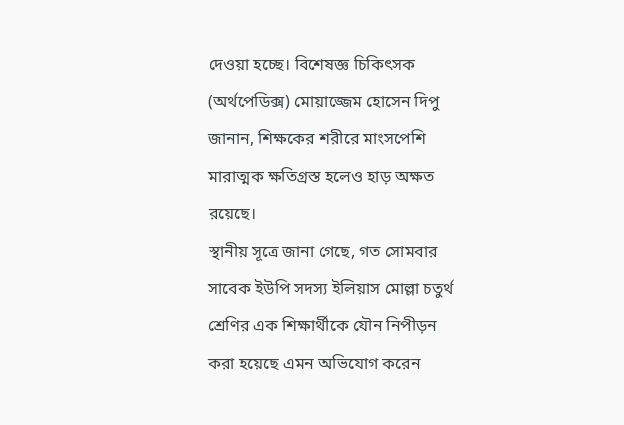দেওয়া হচ্ছে। বিশেষজ্ঞ চিকিৎসক (অর্থপেডিক্স) মোয়াজ্জেম হোসেন দিপু জানান, শিক্ষকের শরীরে মাংসপেশি মারাত্মক ক্ষতিগ্রস্ত হলেও হাড় অক্ষত রয়েছে।
স্থানীয় সূত্রে জানা গেছে, গত সোমবার সাবেক ইউপি সদস্য ইলিয়াস মোল্লা চতুর্থ শ্রেণির এক শিক্ষার্থীকে যৌন নিপীড়ন করা হয়েছে এমন অভিযোগ করেন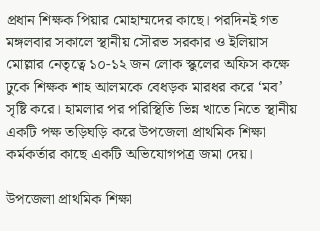প্রধান শিক্ষক পিয়ার মোহাম্মদের কাছে। পরদিনই গত মঙ্গলবার সকালে স্থানীয় সৌরভ সরকার ও ইলিয়াস মোল্লার নেতৃত্বে ১০-১২ জন লোক স্কুলের অফিস কক্ষে ঢুকে শিক্ষক শাহ আলমকে বেধড়ক মারধর করে ‘মব’ সৃষ্টি করে। হামলার পর পরিস্থিতি ভিন্ন খাতে নিতে স্থানীয় একটি পক্ষ তড়িঘড়ি করে উপজেলা প্রাথমিক শিক্ষা কর্মকর্তার কাছে একটি অভিযোগপত্র জমা দেয়।

উপজেলা প্রাথমিক শিক্ষা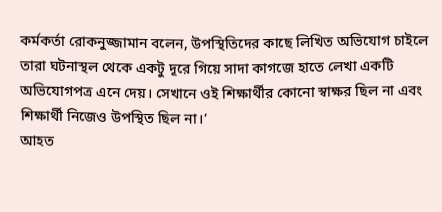কর্মকর্তা রোকনুজ্জামান বলেন, উপস্থিতিদের কাছে লিখিত অভিযোগ চাইলে তারা ঘটনাস্থল থেকে একটু দূরে গিয়ে সাদা কাগজে হাতে লেখা একটি অভিযোগপত্র এনে দেয়। সেখানে ওই শিক্ষার্থীর কোনো স্বাক্ষর ছিল না এবং শিক্ষার্থী নিজেও উপস্থিত ছিল না।’
আহত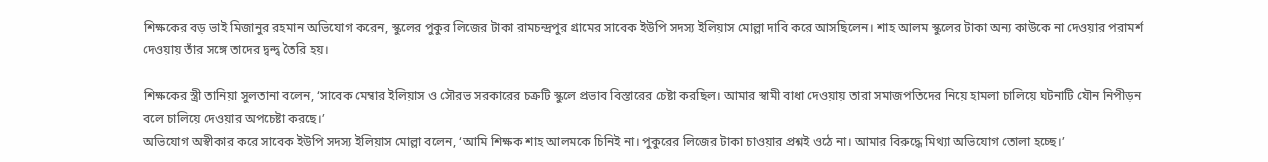শিক্ষকের বড় ভাই মিজানুর রহমান অভিযোগ করেন, স্কুলের পুকুর লিজের টাকা রামচন্দ্রপুর গ্রামের সাবেক ইউপি সদস্য ইলিয়াস মোল্লা দাবি করে আসছিলেন। শাহ আলম স্কুলের টাকা অন্য কাউকে না দেওয়ার পরামর্শ দেওয়ায় তাঁর সঙ্গে তাদের দ্বন্দ্ব তৈরি হয়।

শিক্ষকের স্ত্রী তানিয়া সুলতানা বলেন, ‘সাবেক মেম্বার ইলিয়াস ও সৌরভ সরকারের চক্রটি স্কুলে প্রভাব বিস্তারের চেষ্টা করছিল। আমার স্বামী বাধা দেওয়ায় তারা সমাজপতিদের নিয়ে হামলা চালিয়ে ঘটনাটি যৌন নিপীড়ন বলে চালিয়ে দেওয়ার অপচেষ্টা করছে।’
অভিযোগ অস্বীকার করে সাবেক ইউপি সদস্য ইলিয়াস মোল্লা বলেন, ‘আমি শিক্ষক শাহ আলমকে চিনিই না। পুকুরের লিজের টাকা চাওয়ার প্রশ্নই ওঠে না। আমার বিরুদ্ধে মিথ্যা অভিযোগ তোলা হচ্ছে।’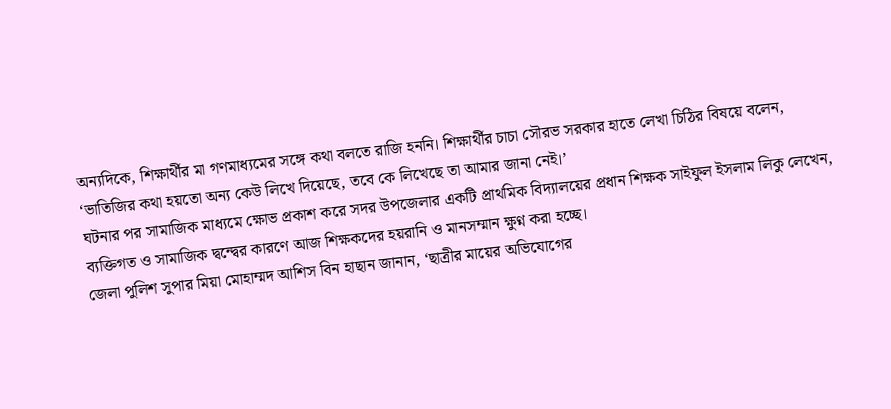অন্যদিকে, শিক্ষার্থীর মা গণমাধ্যমের সঙ্গে কথা বলতে রাজি হননি। শিক্ষার্থীর চাচা সৌরভ সরকার হাতে লেখা চিঠির বিষয়ে বলেন, ‘ভাতিজির কথা হয়তো অন্য কেউ লিখে দিয়েছে, তবে কে লিখেছে তা আমার জানা নেই।’
ঘটনার পর সামাজিক মাধ্যমে ক্ষোভ প্রকাশ করে সদর উপজেলার একটি প্রাথমিক বিদ্যালয়ের প্রধান শিক্ষক সাইফুল ইসলাম লিকু লেখেন, ব্যক্তিগত ও সামাজিক দ্বন্দ্বের কারণে আজ শিক্ষকদের হয়রানি ও মানসম্মান ক্ষুণ্ন করা হচ্ছে।
জেলা পুলিশ সুপার মিয়া মোহাম্মদ আশিস বিন হাছান জানান, ‘ছাত্রীর মায়ের অভিযোগের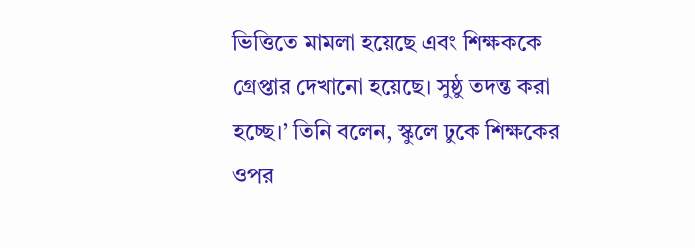ভিত্তিতে মামলা হয়েছে এবং শিক্ষককে গ্রেপ্তার দেখানো হয়েছে। সুষ্ঠু তদন্ত করা হচ্ছে।’ তিনি বলেন, স্কুলে ঢুকে শিক্ষকের ওপর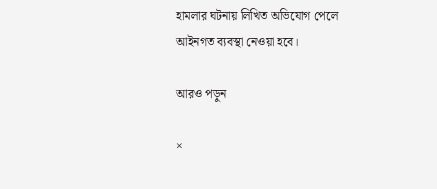হামলার ঘটনায় লিখিত অভিযোগ পেলে আইনগত ব্যবস্থা নেওয়া হবে।

আরও পড়ুন

×